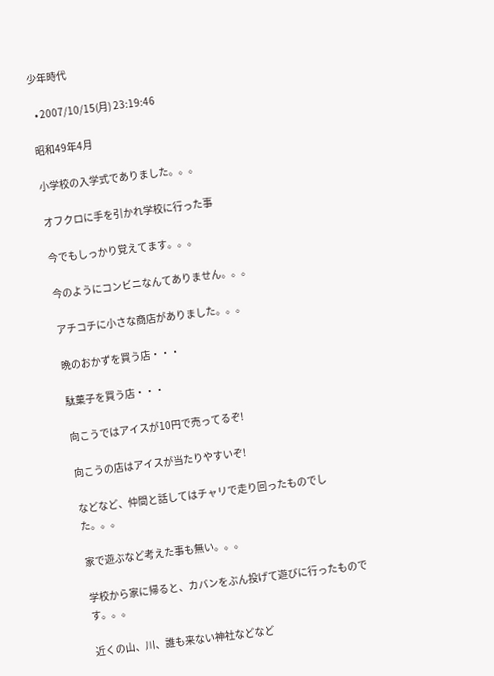少年時代

  • 2007/10/15(月) 23:19:46

昭和49年4月

小学校の入学式でありました。。。

オフクロに手を引かれ学校に行った事

今でもしっかり覚えてます。。。

今のようにコンビニなんてありません。。。

アチコチに小さな商店がありました。。。

晩のおかずを買う店・・・

駄菓子を買う店・・・

向こうではアイスが10円で売ってるぞ!

向こうの店はアイスが当たりやすいぞ!

などなど、仲間と話してはチャリで走り回ったものでした。。。

家で遊ぶなど考えた事も無い。。。

学校から家に帰ると、カバンをぶん投げて遊びに行ったものです。。。

近くの山、川、誰も来ない神社などなど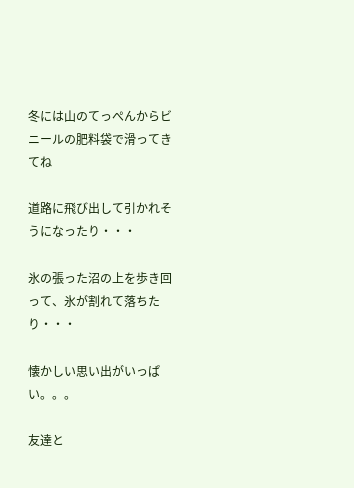冬には山のてっぺんからビニールの肥料袋で滑ってきてね

道路に飛び出して引かれそうになったり・・・

氷の張った沼の上を歩き回って、氷が割れて落ちたり・・・

懐かしい思い出がいっぱい。。。

友達と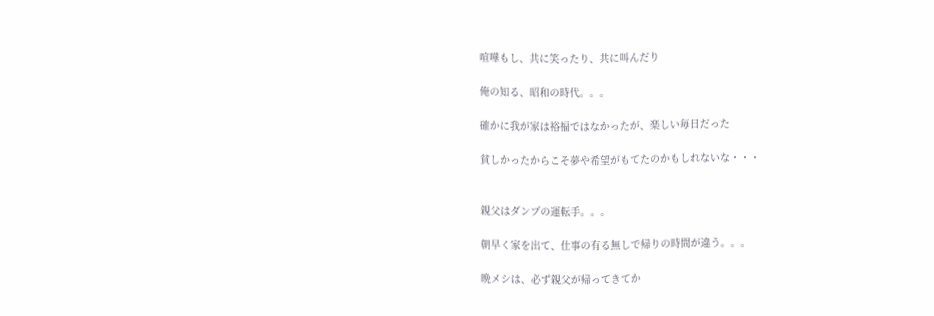喧嘩もし、共に笑ったり、共に叫んだり

俺の知る、昭和の時代。。。

確かに我が家は裕福ではなかったが、楽しい毎日だった

貧しかったからこそ夢や希望がもてたのかもしれないな・・・


親父はダンプの運転手。。。

朝早く家を出て、仕事の有る無しで帰りの時間が違う。。。

晩メシは、必ず親父が帰ってきてか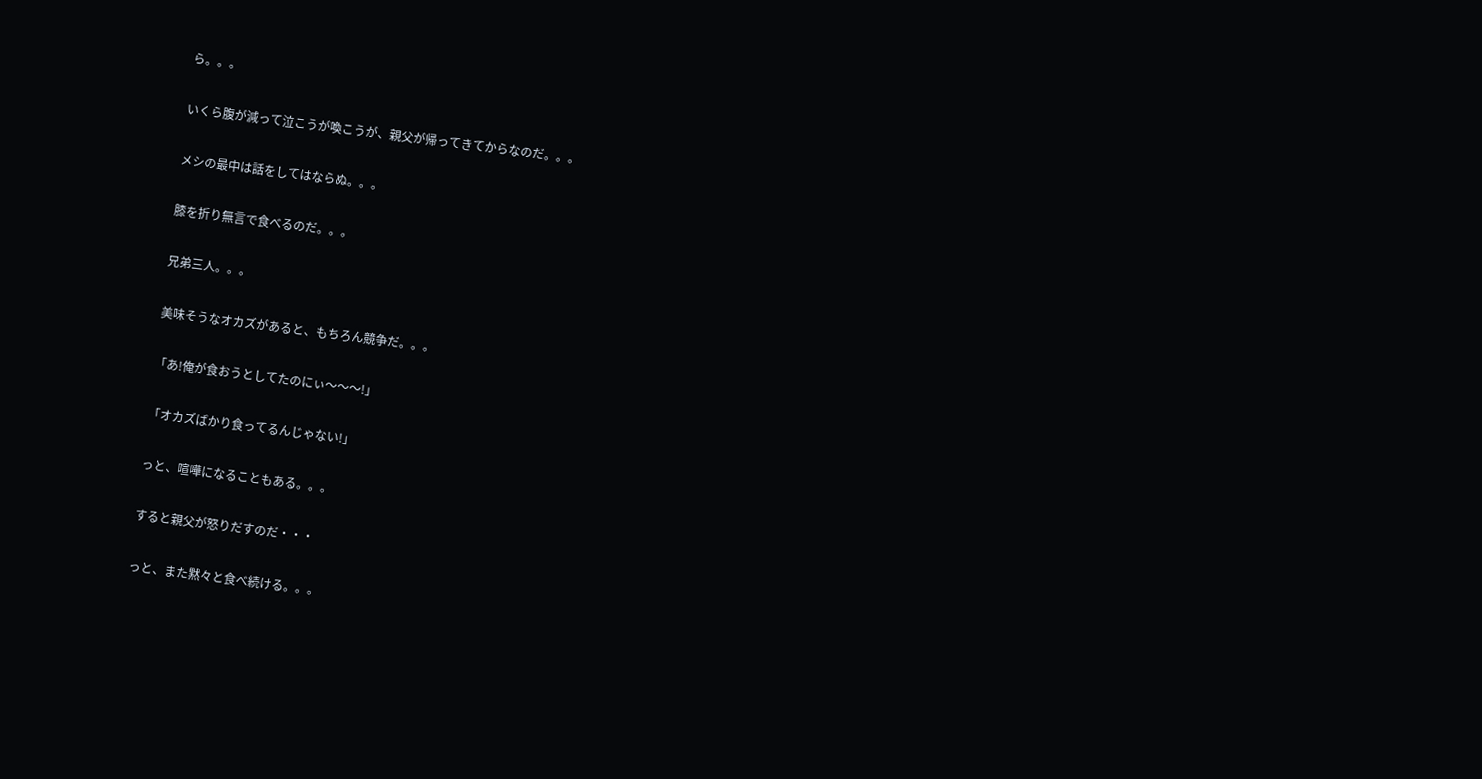ら。。。

いくら腹が減って泣こうが喚こうが、親父が帰ってきてからなのだ。。。

メシの最中は話をしてはならぬ。。。

膝を折り無言で食べるのだ。。。

兄弟三人。。。

美味そうなオカズがあると、もちろん競争だ。。。

「あ!俺が食おうとしてたのにぃ〜〜〜!」

「オカズばかり食ってるんじゃない!」

っと、喧嘩になることもある。。。

すると親父が怒りだすのだ・・・

っと、また黙々と食べ続ける。。。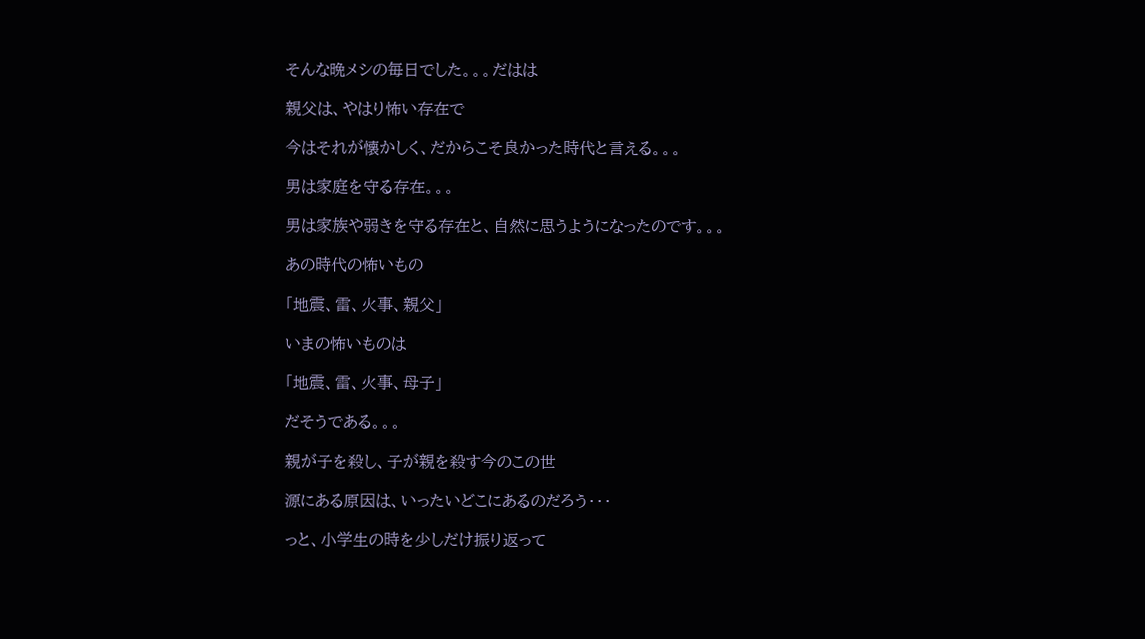そんな晩メシの毎日でした。。。だはは

親父は、やはり怖い存在で

今はそれが懐かしく、だからこそ良かった時代と言える。。。

男は家庭を守る存在。。。

男は家族や弱きを守る存在と、自然に思うようになったのです。。。

あの時代の怖いもの

「地震、雷、火事、親父」

いまの怖いものは

「地震、雷、火事、母子」

だそうである。。。

親が子を殺し、子が親を殺す今のこの世

源にある原因は、いったいどこにあるのだろう・・・

っと、小学生の時を少しだけ振り返って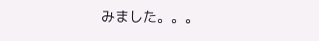みました。。。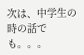次は、中学生の時の話でも。。。